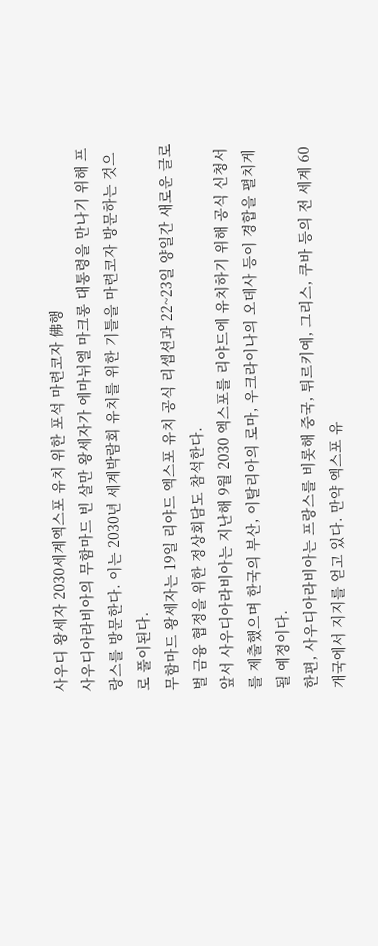사우디 왕세자 2030세계엑스포 유치 위한 포석 마련코자 佛행
사우디아라비아의 무함마드 빈 살만 왕세자가 에마뉘엘 마크롱 대통령을 만나기 위해 프랑스를 방문한다. 이는 2030년 세계박람회 유치를 위한 기틀을 마련코자 방문하는 것으로 풀이된다.
무함마드 왕세자는 19일 리야드 엑스포 유치 공식 리셉션과 22~23일 양일간 새로운 글로벌 금융 협정을 위한 정상회담도 참석한다.
앞서 사우디아라비아는 지난해 9월 2030 엑스포를 리야드에 유치하기 위해 공식 신청서를 제출했으며 한국의 부산, 이탈리아의 로마, 우크라이나의 오데사 등이 경합을 펼치게 될 예정이다.
한편, 사우디아라비아는 프랑스를 비롯해 중국, 튀르키예, 그리스, 쿠바 등의 전 세계 60개국에서 지지를 얻고 있다. 만약 엑스포 유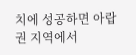치에 성공하면 아랍권 지역에서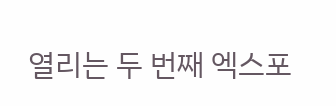열리는 두 번째 엑스포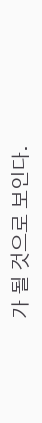가 될 것으로 보인다.